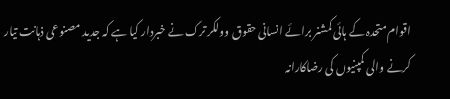اقوام متحدہ کے ہائی کمشنر برائے انسانی حقوق وولکر ترک نے خبردار کیا ہے کہ جدید مصنوعی ذہانت تیار کرنے والی کمپنیوں کی رضاکارانہ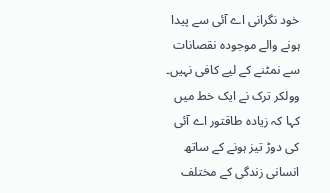خود نگرانی اے آئی سے پیدا ہونے والے موجودہ نقصانات سے نمٹنے کے لیے کافی نہیں۔
وولکر ترک نے ایک خط میں کہا کہ زیادہ طاقتور اے آئی کی دوڑ تیز ہونے کے ساتھ انسانی زندگی کے مختلف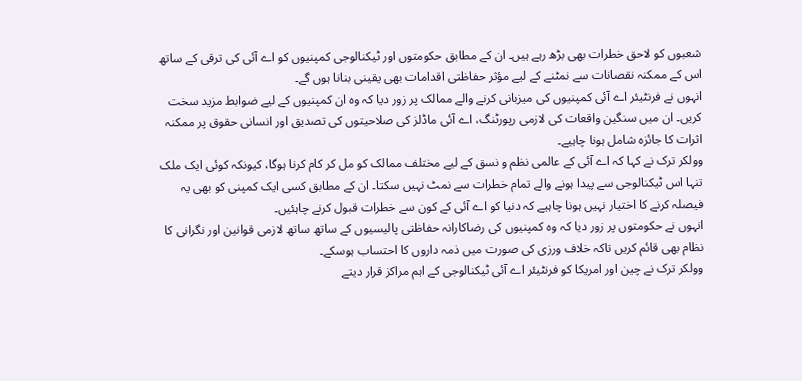شعبوں کو لاحق خطرات بھی بڑھ رہے ہیں۔ ان کے مطابق حکومتوں اور ٹیکنالوجی کمپنیوں کو اے آئی کی ترقی کے ساتھ اس کے ممکنہ نقصانات سے نمٹنے کے لیے مؤثر حفاظتی اقدامات بھی یقینی بنانا ہوں گے۔
انہوں نے فرنٹیئر اے آئی کمپنیوں کی میزبانی کرنے والے ممالک پر زور دیا کہ وہ ان کمپنیوں کے لیے ضوابط مزید سخت کریں۔ ان میں سنگین واقعات کی لازمی رپورٹنگ، اے آئی ماڈلز کی صلاحیتوں کی تصدیق اور انسانی حقوق پر ممکنہ اثرات کا جائزہ شامل ہونا چاہیے۔
وولکر ترک نے کہا کہ اے آئی کے عالمی نظم و نسق کے لیے مختلف ممالک کو مل کر کام کرنا ہوگا، کیونکہ کوئی ایک ملک تنہا اس ٹیکنالوجی سے پیدا ہونے والے تمام خطرات سے نمٹ نہیں سکتا۔ ان کے مطابق کسی ایک کمپنی کو بھی یہ فیصلہ کرنے کا اختیار نہیں ہونا چاہیے کہ دنیا کو اے آئی کے کون سے خطرات قبول کرنے چاہئیں۔
انہوں نے حکومتوں پر زور دیا کہ وہ کمپنیوں کی رضاکارانہ حفاظتی پالیسیوں کے ساتھ ساتھ لازمی قوانین اور نگرانی کا نظام بھی قائم کریں تاکہ خلاف ورزی کی صورت میں ذمہ داروں کا احتساب ہوسکے۔
وولکر ترک نے چین اور امریکا کو فرنٹیئر اے آئی ٹیکنالوجی کے اہم مراکز قرار دیتے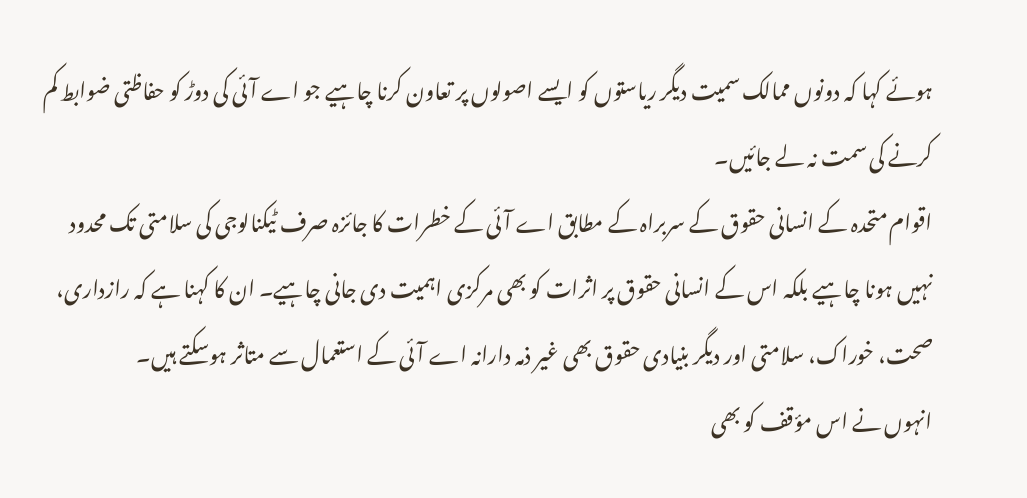ہوئے کہا کہ دونوں ممالک سمیت دیگر ریاستوں کو ایسے اصولوں پر تعاون کرنا چاہیے جو اے آئی کی دوڑ کو حفاظتی ضوابط کم کرنے کی سمت نہ لے جائیں۔
اقوام متحدہ کے انسانی حقوق کے سربراہ کے مطابق اے آئی کے خطرات کا جائزہ صرف ٹیکنالوجی کی سلامتی تک محدود نہیں ہونا چاہیے بلکہ اس کے انسانی حقوق پر اثرات کو بھی مرکزی اہمیت دی جانی چاہیے۔ ان کا کہنا ہے کہ رازداری، صحت، خوراک، سلامتی اور دیگر بنیادی حقوق بھی غیر ذمہ دارانہ اے آئی کے استعمال سے متاثر ہوسکتے ہیں۔
انہوں نے اس مؤقف کو بھی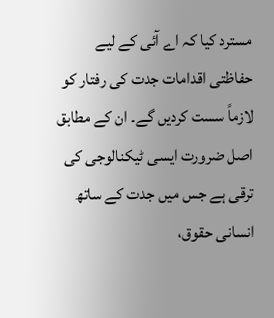مسترد کیا کہ اے آئی کے لیے حفاظتی اقدامات جدت کی رفتار کو لازماً سست کردیں گے۔ ان کے مطابق اصل ضرورت ایسی ٹیکنالوجی کی ترقی ہے جس میں جدت کے ساتھ انسانی حقوق،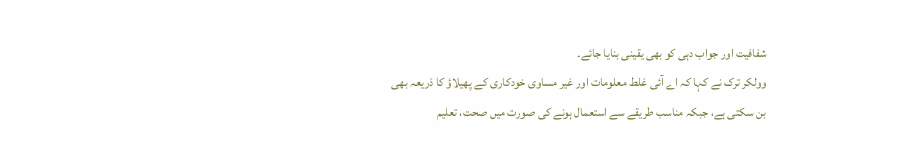شفافیت اور جواب دہی کو بھی یقینی بنایا جائے۔
وولکر ترک نے کہا کہ اے آئی غلط معلومات اور غیر مساوی خودکاری کے پھیلاؤ کا ذریعہ بھی بن سکتی ہے، جبکہ مناسب طریقے سے استعمال ہونے کی صورت میں صحت، تعلیم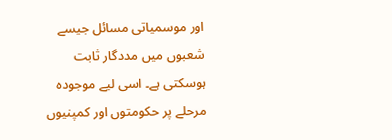اور موسمیاتی مسائل جیسے شعبوں میں مددگار ثابت ہوسکتی ہے۔ اسی لیے موجودہ مرحلے پر حکومتوں اور کمپنیوں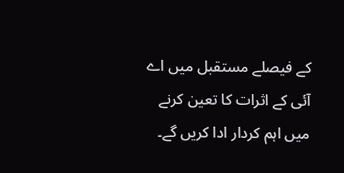کے فیصلے مستقبل میں اے آئی کے اثرات کا تعین کرنے میں اہم کردار ادا کریں گے۔